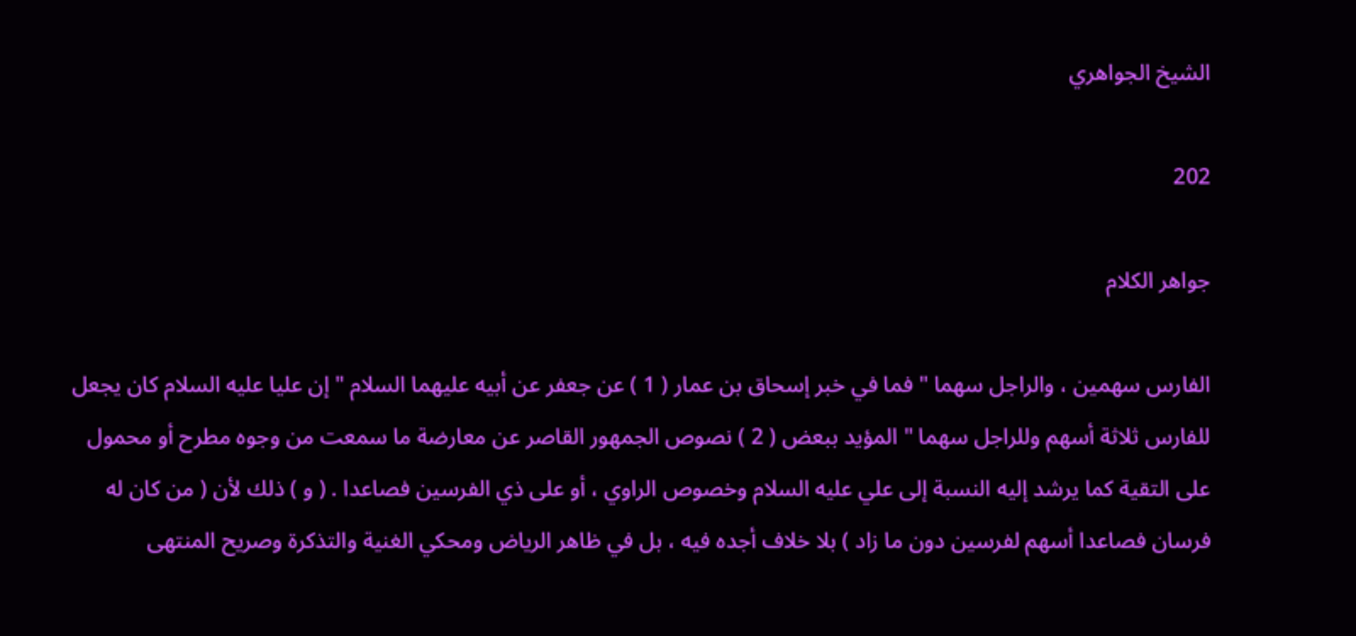الشيخ الجواهري

202

جواهر الكلام

الفارس سهمين ، والراجل سهما " فما في خبر إسحاق بن عمار ( 1 ) عن جعفر عن أبيه عليهما السلام " إن عليا عليه السلام كان يجعل للفارس ثلاثة أسهم وللراجل سهما " المؤيد ببعض ( 2 ) نصوص الجمهور القاصر عن معارضة ما سمعت من وجوه مطرح أو محمول على التقية كما يرشد إليه النسبة إلى علي عليه السلام وخصوص الراوي ، أو على ذي الفرسين فصاعدا . ( و ) ذلك لأن ( من كان له فرسان فصاعدا أسهم لفرسين دون ما زاد ) بلا خلاف أجده فيه ، بل في ظاهر الرياض ومحكي الغنية والتذكرة وصريح المنتهى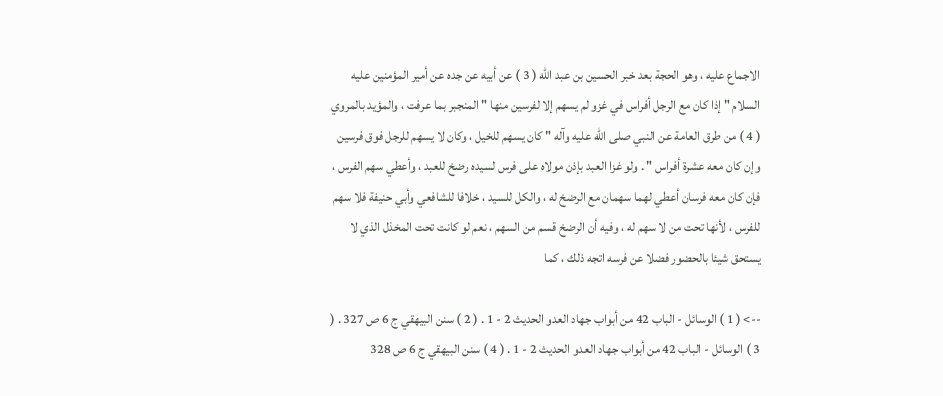الاجماع عليه ، وهو الحجة بعد خبر الحسين بن عبد الله ( 3 ) عن أبيه عن جده عن أمير المؤمنين عليه السلام " إذا كان مع الرجل أفراس في غزو لم يسهم إلا لفرسين منها " المنجبر بما عرفت ، والمؤيد بالمروي ( 4 ) من طرق العامة عن النبي صلى الله عليه وآله " كان يسهم للخيل ، وكان لا يسهم للرجل فوق فرسين وإن كان معه عشرة أفراس " . ولو غزا العبد بإذن مولاه على فرس لسيده رضخ للعبد ، وأعطي سهم الفرس ، فإن كان معه فرسان أعطي لهما سهمان مع الرضخ له ، والكل للسيد ، خلافا للشافعي وأبي حنيفة فلا سهم للفرس ، لأنها تحت من لا سهم له ، وفيه أن الرضخ قسم من السهم ، نعم لو كانت تحت المخذل الذي لا يستحق شيئا بالحضور فضلا عن فرسه اتجه ذلك ، كما

--> ( 1 ) الوسائل - الباب 42 من أبواب جهاد العدو الحديث 2 - 1 . ( 2 ) سنن البيهقي ج 6 ص 327 . ( 3 ) الوسائل - الباب 42 من أبواب جهاد العدو الحديث 2 - 1 . ( 4 ) سنن البيهقي ج 6 ص 328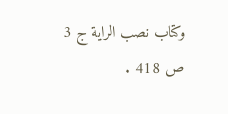وكتاب نصب الراية ج 3 ص 418 .